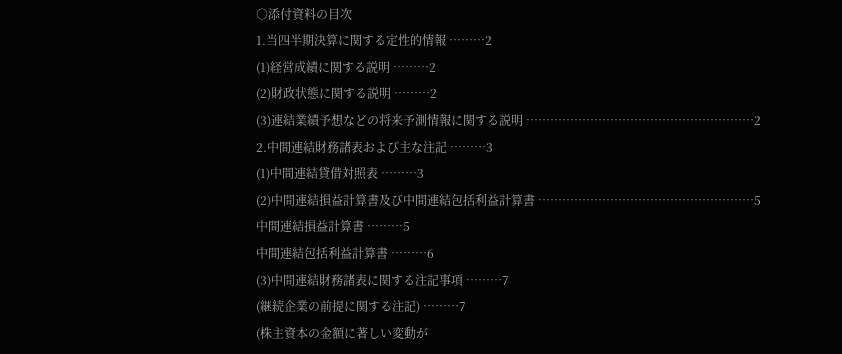○添付資料の目次
1.当四半期決算に関する定性的情報 ………2
(1)経営成績に関する説明 ………2
(2)財政状態に関する説明 ………2
(3)連結業績予想などの将来予測情報に関する説明 …………………………………………………2
2.中間連結財務諸表および主な注記 ………3
(1)中間連結貸借対照表 ………3
(2)中間連結損益計算書及び中間連結包括利益計算書 ………………………………………………5
中間連結損益計算書 ………5
中間連結包括利益計算書 ………6
(3)中間連結財務諸表に関する注記事項 ………7
(継続企業の前提に関する注記) ………7
(株主資本の金額に著しい変動が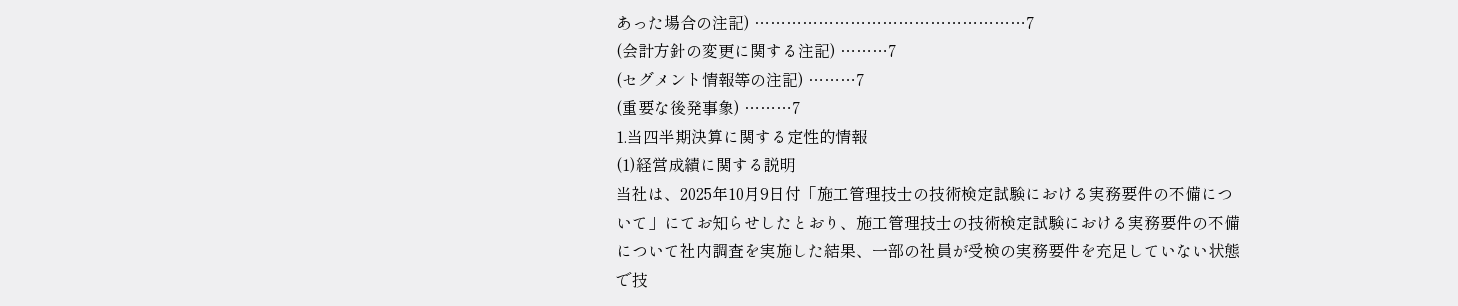あった場合の注記) ……………………………………………7
(会計方針の変更に関する注記) ………7
(セグメント情報等の注記) ………7
(重要な後発事象) ………7
1.当四半期決算に関する定性的情報
(1)経営成績に関する説明
当社は、2025年10月9日付「施工管理技士の技術検定試験における実務要件の不備について」にてお知らせしたとおり、施工管理技士の技術検定試験における実務要件の不備について社内調査を実施した結果、一部の社員が受検の実務要件を充足していない状態で技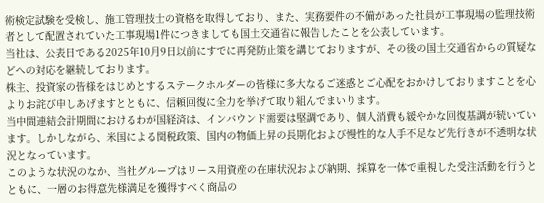術検定試験を受検し、施工管理技士の資格を取得しており、また、実務要件の不備があった社員が工事現場の監理技術者として配置されていた工事現場1件につきましても国土交通省に報告したことを公表しています。
当社は、公表日である2025年10月9日以前にすでに再発防止策を講じておりますが、その後の国土交通省からの質疑などへの対応を継続しております。
株主、投資家の皆様をはじめとするステークホルダーの皆様に多大なるご迷惑とご心配をおかけしておりますことを心よりお詫び申しあげますとともに、信頼回復に全力を挙げて取り組んでまいります。
当中間連結会計期間におけるわが国経済は、インバウンド需要は堅調であり、個人消費も緩やかな回復基調が続いています。しかしながら、米国による関税政策、国内の物価上昇の長期化および慢性的な人手不足など先行きが不透明な状況となっています。
このような状況のなか、当社グループはリース用資産の在庫状況および納期、採算を一体で重視した受注活動を行うとともに、一層のお得意先様満足を獲得すべく商品の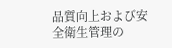品質向上および安全衛生管理の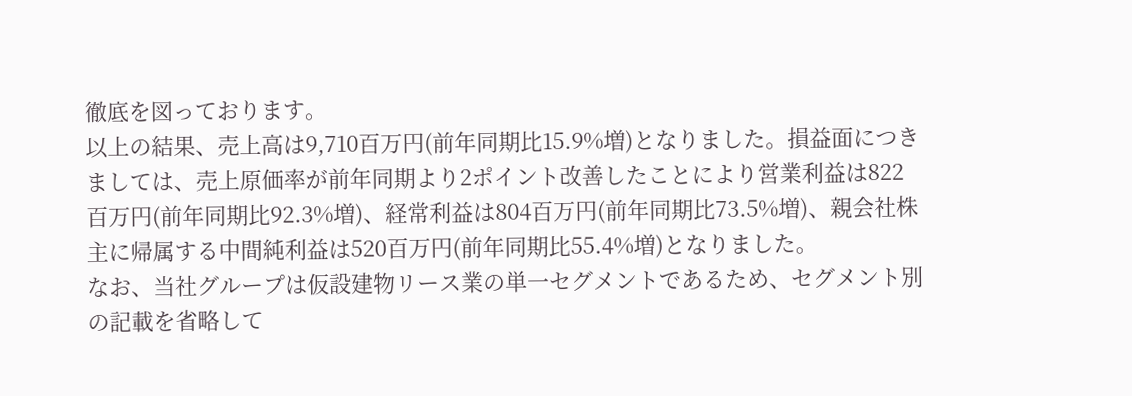徹底を図っております。
以上の結果、売上高は9,710百万円(前年同期比15.9%増)となりました。損益面につきましては、売上原価率が前年同期より2ポイント改善したことにより営業利益は822百万円(前年同期比92.3%増)、経常利益は804百万円(前年同期比73.5%増)、親会社株主に帰属する中間純利益は520百万円(前年同期比55.4%増)となりました。
なお、当社グループは仮設建物リース業の単一セグメントであるため、セグメント別の記載を省略して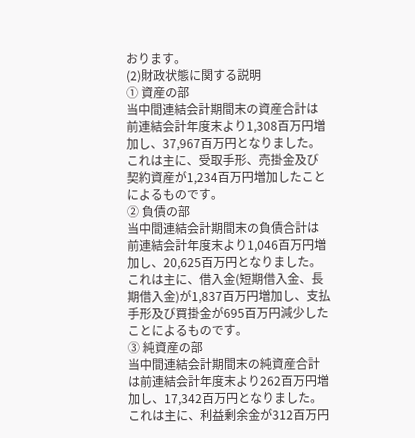おります。
(2)財政状態に関する説明
① 資産の部
当中間連結会計期間末の資産合計は前連結会計年度末より1,308百万円増加し、37,967百万円となりました。これは主に、受取手形、売掛金及び契約資産が1,234百万円増加したことによるものです。
② 負債の部
当中間連結会計期間末の負債合計は前連結会計年度末より1,046百万円増加し、20,625百万円となりました。これは主に、借入金(短期借入金、長期借入金)が1,837百万円増加し、支払手形及び買掛金が695百万円減少したことによるものです。
③ 純資産の部
当中間連結会計期間末の純資産合計は前連結会計年度末より262百万円増加し、17,342百万円となりました。これは主に、利益剰余金が312百万円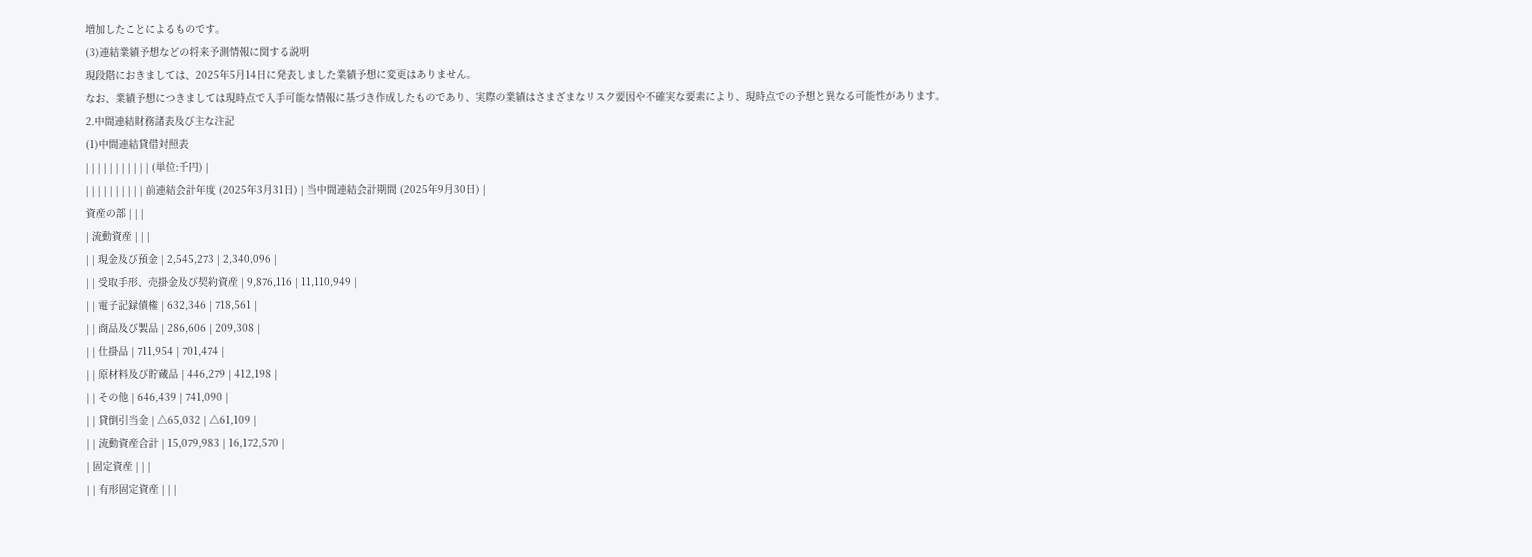増加したことによるものです。
(3)連結業績予想などの将来予測情報に関する説明
現段階におきましては、2025年5月14日に発表しました業績予想に変更はありません。
なお、業績予想につきましては現時点で入手可能な情報に基づき作成したものであり、実際の業績はさまざまなリスク要因や不確実な要素により、現時点での予想と異なる可能性があります。
2.中間連結財務諸表及び主な注記
(1)中間連結貸借対照表
| | | | | | | | | | | (単位:千円) |
| | | | | | | | | | 前連結会計年度 (2025年3月31日) | 当中間連結会計期間 (2025年9月30日) |
資産の部 | | |
| 流動資産 | | |
| | 現金及び預金 | 2,545,273 | 2,340,096 |
| | 受取手形、売掛金及び契約資産 | 9,876,116 | 11,110,949 |
| | 電子記録債権 | 632,346 | 718,561 |
| | 商品及び製品 | 286,606 | 209,308 |
| | 仕掛品 | 711,954 | 701,474 |
| | 原材料及び貯蔵品 | 446,279 | 412,198 |
| | その他 | 646,439 | 741,090 |
| | 貸倒引当金 | △65,032 | △61,109 |
| | 流動資産合計 | 15,079,983 | 16,172,570 |
| 固定資産 | | |
| | 有形固定資産 | | |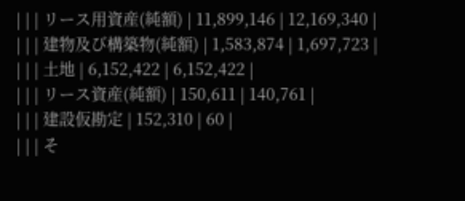| | | リース用資産(純額) | 11,899,146 | 12,169,340 |
| | | 建物及び構築物(純額) | 1,583,874 | 1,697,723 |
| | | 土地 | 6,152,422 | 6,152,422 |
| | | リース資産(純額) | 150,611 | 140,761 |
| | | 建設仮勘定 | 152,310 | 60 |
| | | そ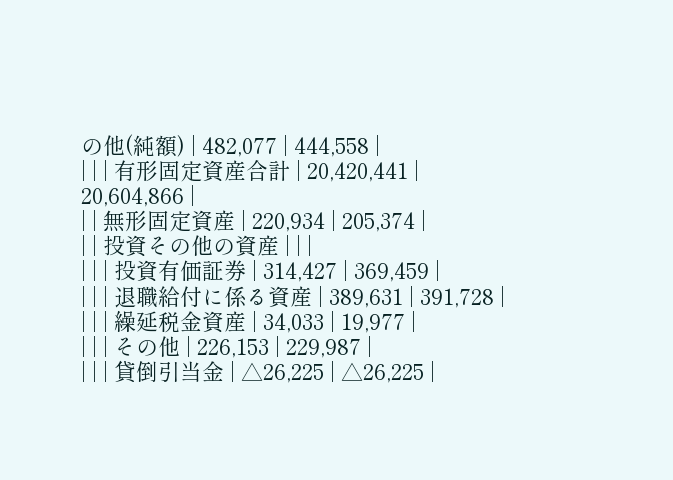の他(純額) | 482,077 | 444,558 |
| | | 有形固定資産合計 | 20,420,441 | 20,604,866 |
| | 無形固定資産 | 220,934 | 205,374 |
| | 投資その他の資産 | | |
| | | 投資有価証券 | 314,427 | 369,459 |
| | | 退職給付に係る資産 | 389,631 | 391,728 |
| | | 繰延税金資産 | 34,033 | 19,977 |
| | | その他 | 226,153 | 229,987 |
| | | 貸倒引当金 | △26,225 | △26,225 |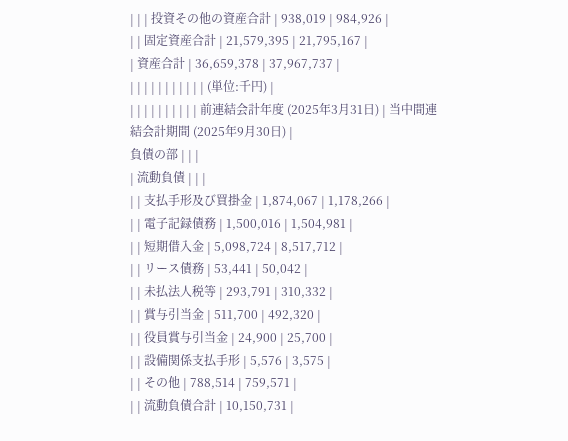| | | 投資その他の資産合計 | 938,019 | 984,926 |
| | 固定資産合計 | 21,579,395 | 21,795,167 |
| 資産合計 | 36,659,378 | 37,967,737 |
| | | | | | | | | | | (単位:千円) |
| | | | | | | | | | 前連結会計年度 (2025年3月31日) | 当中間連結会計期間 (2025年9月30日) |
負債の部 | | |
| 流動負債 | | |
| | 支払手形及び買掛金 | 1,874,067 | 1,178,266 |
| | 電子記録債務 | 1,500,016 | 1,504,981 |
| | 短期借入金 | 5,098,724 | 8,517,712 |
| | リース債務 | 53,441 | 50,042 |
| | 未払法人税等 | 293,791 | 310,332 |
| | 賞与引当金 | 511,700 | 492,320 |
| | 役員賞与引当金 | 24,900 | 25,700 |
| | 設備関係支払手形 | 5,576 | 3,575 |
| | その他 | 788,514 | 759,571 |
| | 流動負債合計 | 10,150,731 |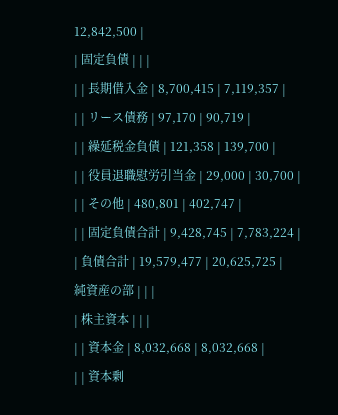12,842,500 |
| 固定負債 | | |
| | 長期借入金 | 8,700,415 | 7,119,357 |
| | リース債務 | 97,170 | 90,719 |
| | 繰延税金負債 | 121,358 | 139,700 |
| | 役員退職慰労引当金 | 29,000 | 30,700 |
| | その他 | 480,801 | 402,747 |
| | 固定負債合計 | 9,428,745 | 7,783,224 |
| 負債合計 | 19,579,477 | 20,625,725 |
純資産の部 | | |
| 株主資本 | | |
| | 資本金 | 8,032,668 | 8,032,668 |
| | 資本剰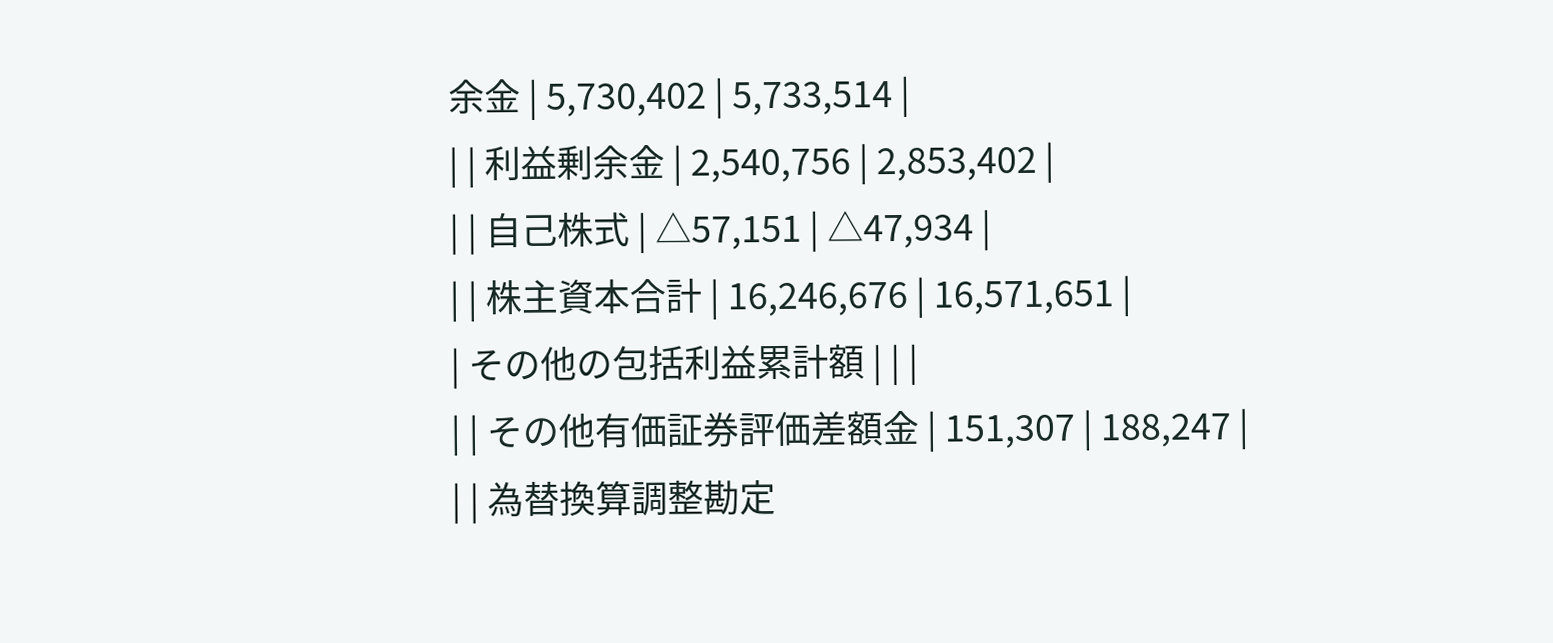余金 | 5,730,402 | 5,733,514 |
| | 利益剰余金 | 2,540,756 | 2,853,402 |
| | 自己株式 | △57,151 | △47,934 |
| | 株主資本合計 | 16,246,676 | 16,571,651 |
| その他の包括利益累計額 | | |
| | その他有価証券評価差額金 | 151,307 | 188,247 |
| | 為替換算調整勘定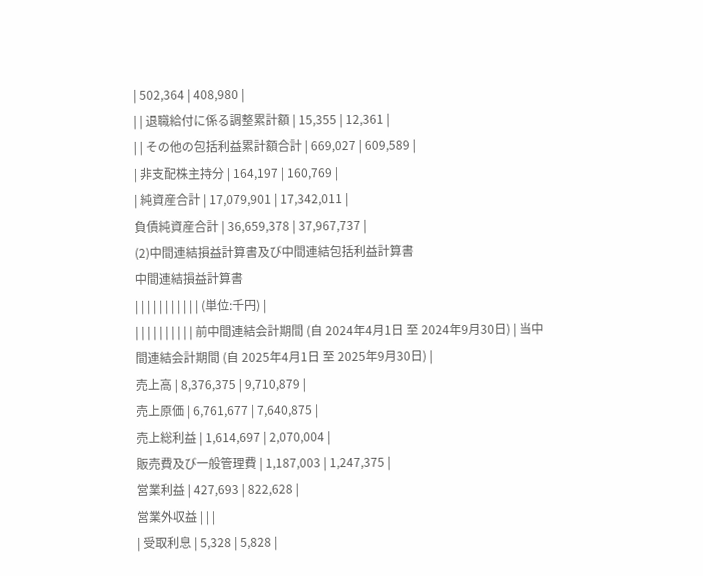| 502,364 | 408,980 |
| | 退職給付に係る調整累計額 | 15,355 | 12,361 |
| | その他の包括利益累計額合計 | 669,027 | 609,589 |
| 非支配株主持分 | 164,197 | 160,769 |
| 純資産合計 | 17,079,901 | 17,342,011 |
負債純資産合計 | 36,659,378 | 37,967,737 |
(2)中間連結損益計算書及び中間連結包括利益計算書
中間連結損益計算書
| | | | | | | | | | | (単位:千円) |
| | | | | | | | | | 前中間連結会計期間 (自 2024年4月1日 至 2024年9月30日) | 当中間連結会計期間 (自 2025年4月1日 至 2025年9月30日) |
売上高 | 8,376,375 | 9,710,879 |
売上原価 | 6,761,677 | 7,640,875 |
売上総利益 | 1,614,697 | 2,070,004 |
販売費及び一般管理費 | 1,187,003 | 1,247,375 |
営業利益 | 427,693 | 822,628 |
営業外収益 | | |
| 受取利息 | 5,328 | 5,828 |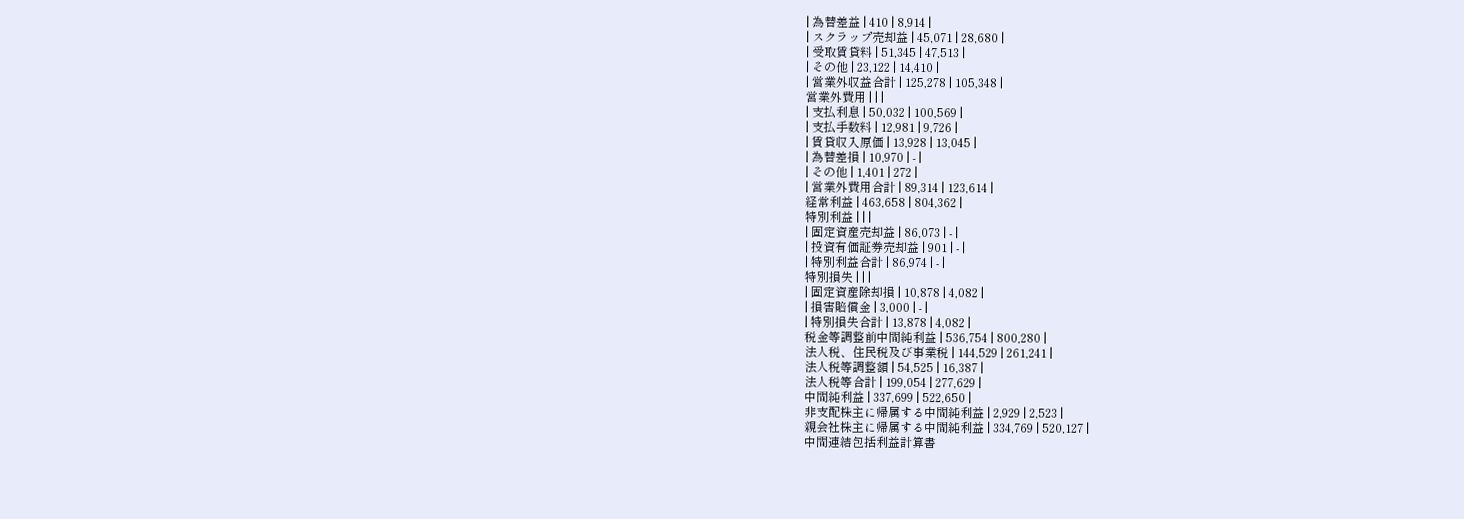| 為替差益 | 410 | 8,914 |
| スクラップ売却益 | 45,071 | 28,680 |
| 受取賃貸料 | 51,345 | 47,513 |
| その他 | 23,122 | 14,410 |
| 営業外収益合計 | 125,278 | 105,348 |
営業外費用 | | |
| 支払利息 | 50,032 | 100,569 |
| 支払手数料 | 12,981 | 9,726 |
| 賃貸収入原価 | 13,928 | 13,045 |
| 為替差損 | 10,970 | - |
| その他 | 1,401 | 272 |
| 営業外費用合計 | 89,314 | 123,614 |
経常利益 | 463,658 | 804,362 |
特別利益 | | |
| 固定資産売却益 | 86,073 | - |
| 投資有価証券売却益 | 901 | - |
| 特別利益合計 | 86,974 | - |
特別損失 | | |
| 固定資産除却損 | 10,878 | 4,082 |
| 損害賠償金 | 3,000 | - |
| 特別損失合計 | 13,878 | 4,082 |
税金等調整前中間純利益 | 536,754 | 800,280 |
法人税、住民税及び事業税 | 144,529 | 261,241 |
法人税等調整額 | 54,525 | 16,387 |
法人税等合計 | 199,054 | 277,629 |
中間純利益 | 337,699 | 522,650 |
非支配株主に帰属する中間純利益 | 2,929 | 2,523 |
親会社株主に帰属する中間純利益 | 334,769 | 520,127 |
中間連結包括利益計算書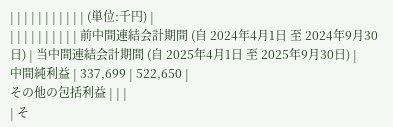| | | | | | | | | | | (単位:千円) |
| | | | | | | | | | 前中間連結会計期間 (自 2024年4月1日 至 2024年9月30日) | 当中間連結会計期間 (自 2025年4月1日 至 2025年9月30日) |
中間純利益 | 337,699 | 522,650 |
その他の包括利益 | | |
| そ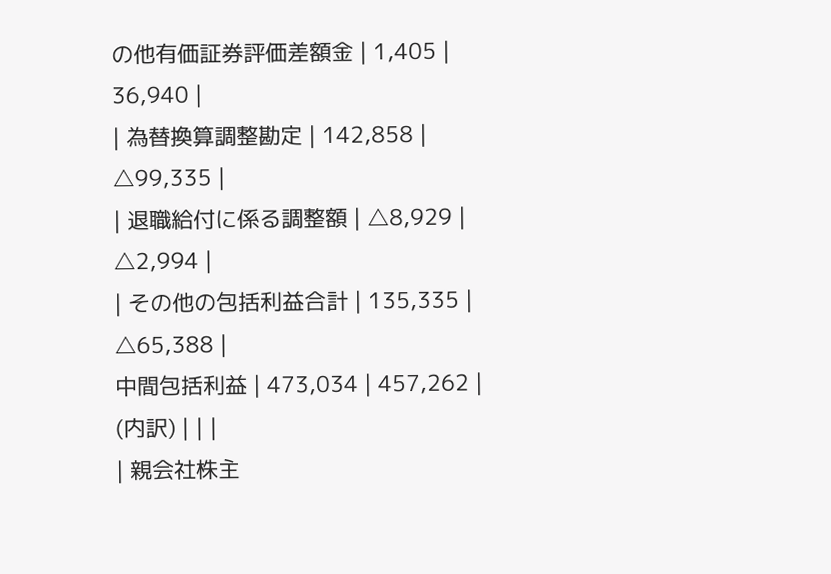の他有価証券評価差額金 | 1,405 | 36,940 |
| 為替換算調整勘定 | 142,858 | △99,335 |
| 退職給付に係る調整額 | △8,929 | △2,994 |
| その他の包括利益合計 | 135,335 | △65,388 |
中間包括利益 | 473,034 | 457,262 |
(内訳) | | |
| 親会社株主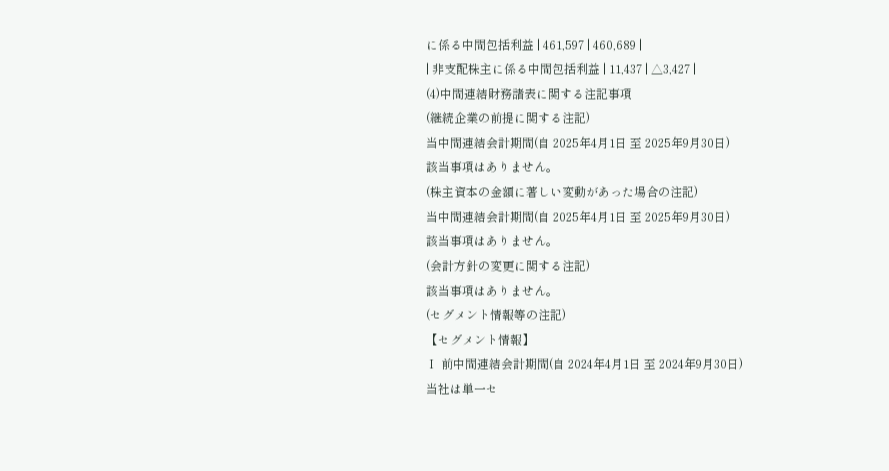に係る中間包括利益 | 461,597 | 460,689 |
| 非支配株主に係る中間包括利益 | 11,437 | △3,427 |
(4)中間連結財務諸表に関する注記事項
(継続企業の前提に関する注記)
当中間連結会計期間(自 2025年4月1日 至 2025年9月30日)
該当事項はありません。
(株主資本の金額に著しい変動があった場合の注記)
当中間連結会計期間(自 2025年4月1日 至 2025年9月30日)
該当事項はありません。
(会計方針の変更に関する注記)
該当事項はありません。
(セグメント情報等の注記)
【セグメント情報】
Ⅰ 前中間連結会計期間(自 2024年4月1日 至 2024年9月30日)
当社は単一セ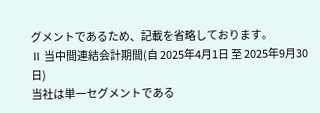グメントであるため、記載を省略しております。
Ⅱ 当中間連結会計期間(自 2025年4月1日 至 2025年9月30日)
当社は単一セグメントである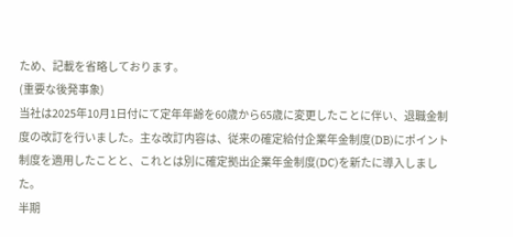ため、記載を省略しております。
(重要な後発事象)
当社は2025年10月1日付にて定年年齢を60歳から65歳に変更したことに伴い、退職金制度の改訂を行いました。主な改訂内容は、従来の確定給付企業年金制度(DB)にポイント制度を適用したことと、これとは別に確定拠出企業年金制度(DC)を新たに導入しました。
半期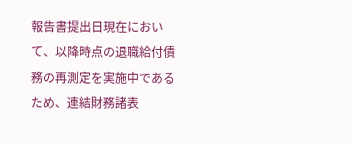報告書提出日現在において、以降時点の退職給付債務の再測定を実施中であるため、連結財務諸表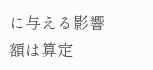に与える影響額は算定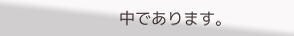中であります。